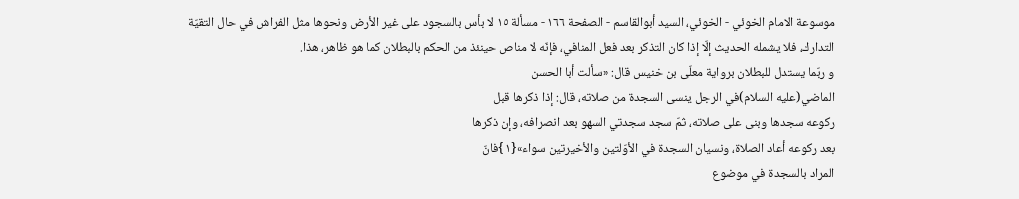موسوعة الامام الخوئي - الخوئي، السيد أبوالقاسم - الصفحة ١٦٦ - مسألة ١٥ لا بأس بالسجود على غير الأرض ونحوها مثل الفراش في حال التقيّة
التدارك، فلا يشمله الحديث إلّا إذا كان التذكر بعد فعل المنافي، فإنّه لا مناص حينئذ من الحكم بالبطلان كما هو ظاهر، هذا.
و ربّما يستدل للبطلان برواية معلّى بن خنيس قال: «سألت أبا الحسن
الماضي(عليه السلام)في الرجل ينسى السجدة من صلاته، قال: إذا ذكرها قبل
ركوعه سجدها وبنى على صلاته، ثمّ سجد سجدتي السهو بعد انصرافه، وإن ذكرها
بعد ركوعه أعاد الصلاة، ونسيان السجدة في الأوّلتين والأخيرتين سواء»{١}فانّ
المراد بالسجدة في موضوع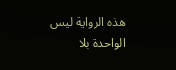هذه الرواية ليس الواحدة بلا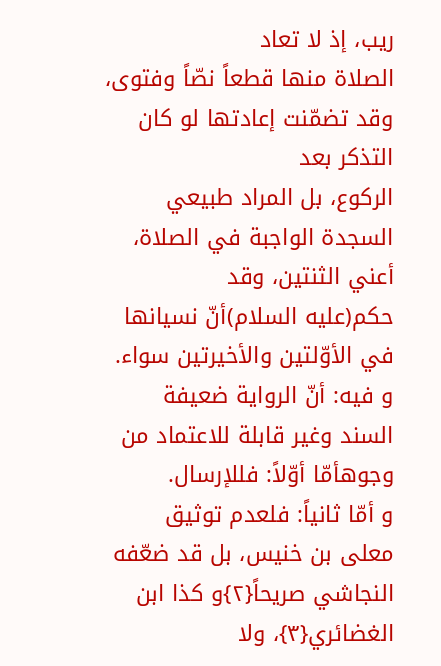ريب، إذ لا تعاد
الصلاة منها قطعاً نصّاً وفتوى، وقد تضمّنت إعادتها لو كان التذكر بعد
الركوع، بل المراد طبيعي السجدة الواجبة في الصلاة، أعني الثنتين، وقد
حكم(عليه السلام)أنّ نسيانها في الأوّلتين والأخيرتين سواء.
و فيه: أنّ الرواية ضعيفة السند وغير قابلة للاعتماد من وجوهأمّا أوّلاً: فللإرسال.
و أمّا ثانياً: فلعدم توثيق معلى بن خنيس، بل قد ضعّفه النجاشي صريحاً{٢}و كذا ابن الغضائري{٣}، ولا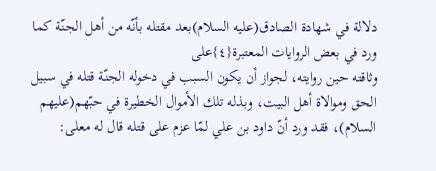دلالة في شهادة الصادق(عليه السلام)بعد مقتله بأنّه من أهل الجنّة كما ورد في بعض الروايات المعتبرة{٤}على
وثاقته حين روايته، لجواز أن يكون السبب في دخوله الجنّة قتله في سبيل
الحق وموالاة أهل البيت، وبذله تلك الأموال الخطيرة في حبّهم(عليهم
السلام)، فقد ورد أنّ داود بن علي لمّا عزم على قتله قال له معلى: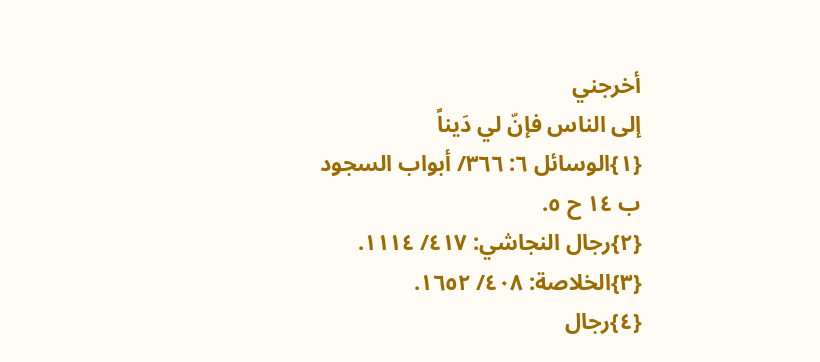أخرجني
إلى الناس فإنّ لي دَيناً
{١}الوسائل ٦: ٣٦٦/ أبواب السجود ب ١٤ ح ٥.
{٢}رجال النجاشي: ٤١٧/ ١١١٤.
{٣}الخلاصة: ٤٠٨/ ١٦٥٢.
{٤}رجال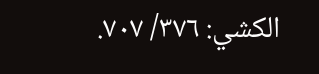الكشي: ٣٧٦/ ٧٠٧.